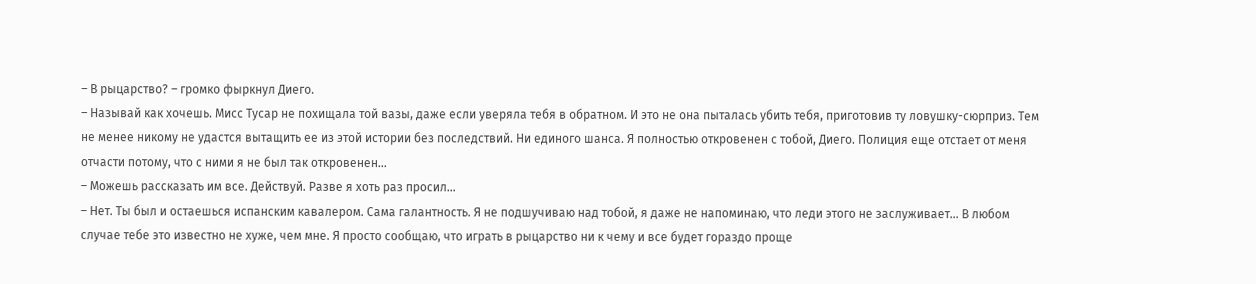– В рыцарство? – громко фыркнул Диего.
– Называй как хочешь. Мисс Тусар не похищала той вазы, даже если уверяла тебя в обратном. И это не она пыталась убить тебя, приготовив ту ловушку-сюрприз. Тем не менее никому не удастся вытащить ее из этой истории без последствий. Ни единого шанса. Я полностью откровенен с тобой, Диего. Полиция еще отстает от меня отчасти потому, что с ними я не был так откровенен…
– Можешь рассказать им все. Действуй. Разве я хоть раз просил…
– Нет. Ты был и остаешься испанским кавалером. Сама галантность. Я не подшучиваю над тобой, я даже не напоминаю, что леди этого не заслуживает… В любом случае тебе это известно не хуже, чем мне. Я просто сообщаю, что играть в рыцарство ни к чему и все будет гораздо проще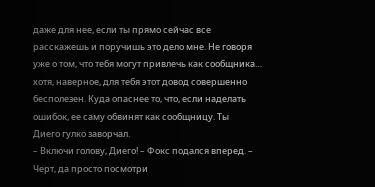даже для нее, если ты прямо сейчас все расскажешь и поручишь это дело мне. Не говоря уже о том, что тебя могут привлечь как сообщника… хотя, наверное, для тебя этот довод совершенно бесполезен. Куда опаснее то, что, если наделать ошибок, ее саму обвинят как сообщницу. Ты
Диего гулко заворчал.
– Включи голову, Диего! – Фокс подался вперед. – Черт, да просто посмотри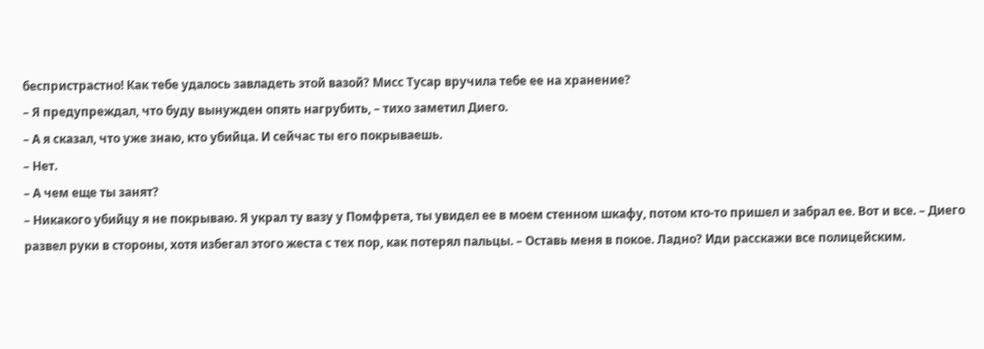беспристрастно! Как тебе удалось завладеть этой вазой? Мисс Тусар вручила тебе ее на хранение?
– Я предупреждал, что буду вынужден опять нагрубить, – тихо заметил Диего.
– А я сказал, что уже знаю, кто убийца. И сейчас ты его покрываешь.
– Нет.
– А чем еще ты занят?
– Никакого убийцу я не покрываю. Я украл ту вазу у Помфрета, ты увидел ее в моем стенном шкафу, потом кто-то пришел и забрал ее. Вот и все. – Диего развел руки в стороны, хотя избегал этого жеста с тех пор, как потерял пальцы. – Оставь меня в покое. Ладно? Иди расскажи все полицейским.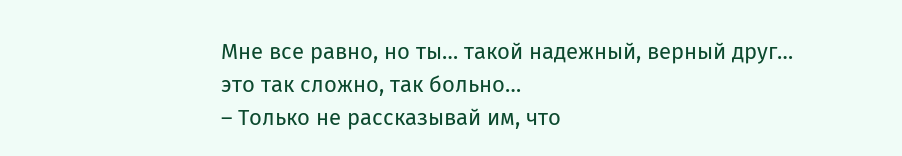Мне все равно, но ты… такой надежный, верный друг… это так сложно, так больно…
– Только не рассказывай им, что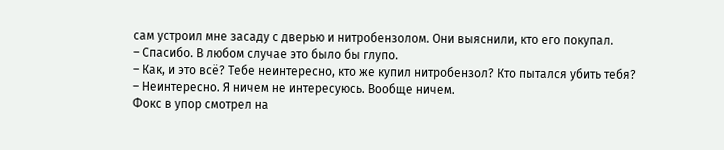сам устроил мне засаду с дверью и нитробензолом. Они выяснили, кто его покупал.
– Спасибо. В любом случае это было бы глупо.
– Как, и это всё? Тебе неинтересно, кто же купил нитробензол? Кто пытался убить тебя?
– Неинтересно. Я ничем не интересуюсь. Вообще ничем.
Фокс в упор смотрел на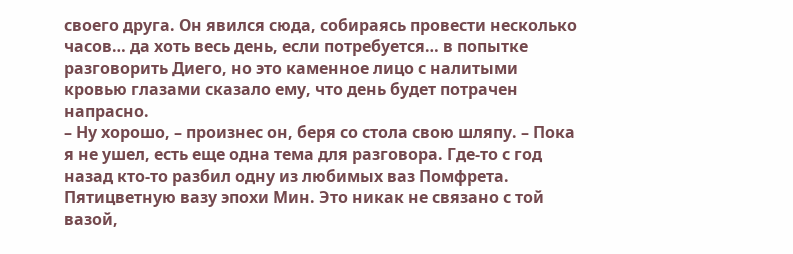своего друга. Он явился сюда, собираясь провести несколько часов… да хоть весь день, если потребуется… в попытке разговорить Диего, но это каменное лицо с налитыми кровью глазами сказало ему, что день будет потрачен напрасно.
– Ну хорошо, – произнес он, беря со стола свою шляпу. – Пока я не ушел, есть еще одна тема для разговора. Где-то с год назад кто-то разбил одну из любимых ваз Помфрета. Пятицветную вазу эпохи Мин. Это никак не связано с той вазой,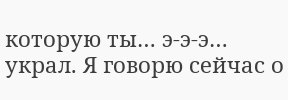которую ты… э-э-э… украл. Я говорю сейчас о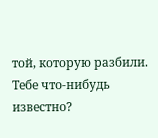той, которую разбили. Тебе что-нибудь известно?